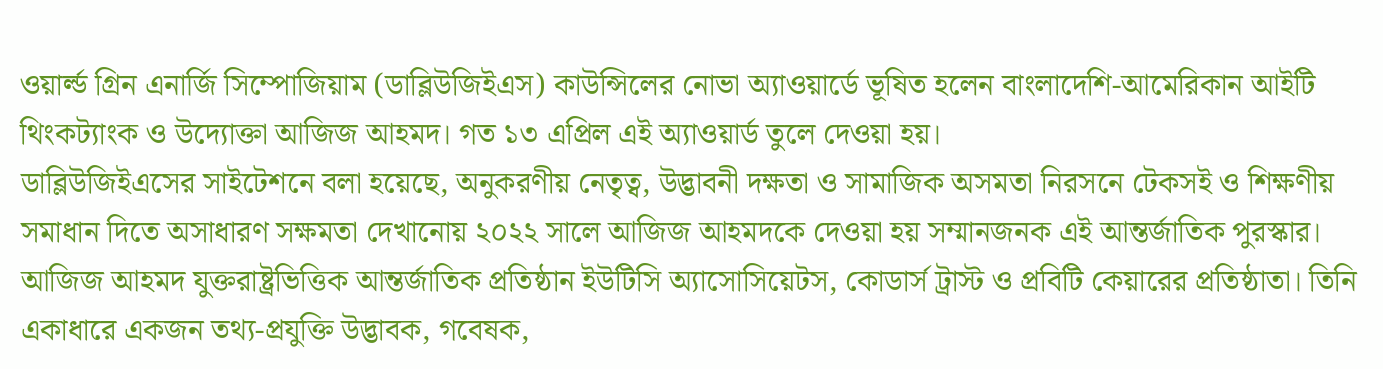ওয়ার্ল্ড গ্রিন এনার্জি সিম্পোজিয়াম (ডাব্লিউজিইএস) কাউন্সিলের নোভা অ্যাওয়ার্ডে ভূষিত হলেন বাংলাদেশি-আমেরিকান আইটি থিংকট্যাংক ও উদ্যোক্তা আজিজ আহমদ। গত ১৩ এপ্রিল এই অ্যাওয়ার্ড তুলে দেওয়া হয়।
ডাব্লিউজিইএসের সাইটেশনে বলা হয়েছে, অনুকরণীয় নেতৃত্ব, উদ্ভাবনী দক্ষতা ও সামাজিক অসমতা নিরসনে টেকসই ও শিক্ষণীয় সমাধান দিতে অসাধারণ সক্ষমতা দেখানোয় ২০২২ সালে আজিজ আহমদকে দেওয়া হয় সম্মানজনক এই আন্তর্জাতিক পুরস্কার।
আজিজ আহমদ যুক্তরাষ্ট্রভিত্তিক আন্তর্জাতিক প্রতিষ্ঠান ইউটিসি অ্যাসোসিয়েটস, কোডার্স ট্রাস্ট ও প্রবিটি কেয়ারের প্রতিষ্ঠাতা। তিনি একাধারে একজন তথ্য-প্রযুক্তি উদ্ভাবক, গবেষক,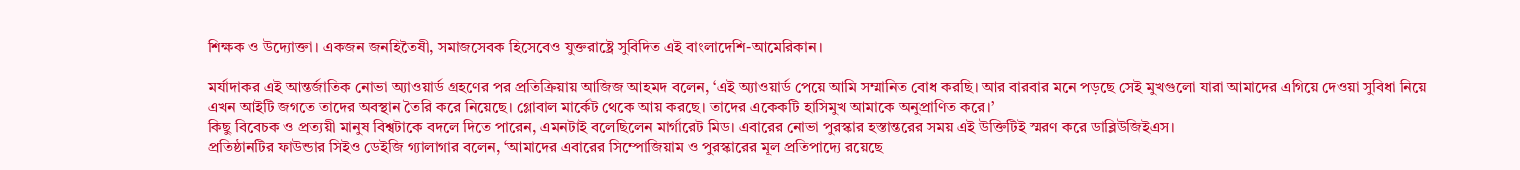শিক্ষক ও উদ্যোক্তা। একজন জনহিতৈষী, সমাজসেবক হিসেবেও যুক্তরাষ্ট্রে সুবিদিত এই বাংলাদেশি-আমেরিকান।

মর্যাদাকর এই আন্তর্জাতিক নোভা অ্যাওয়ার্ড গ্রহণের পর প্রতিক্রিয়ায় আজিজ আহমদ বলেন, ‘এই অ্যাওয়ার্ড পেয়ে আমি সম্মানিত বোধ করছি। আর বারবার মনে পড়ছে সেই মুখগুলো যারা আমাদের এগিয়ে দেওয়া সুবিধা নিয়ে এখন আইটি জগতে তাদের অবস্থান তৈরি করে নিয়েছে। গ্লোবাল মার্কেট থেকে আয় করছে। তাদের একেকটি হাসিমুখ আমাকে অনুপ্রাণিত করে।’
কিছু বিবেচক ও প্রত্যয়ী মানুষ বিশ্বটাকে বদলে দিতে পারেন, এমনটাই বলেছিলেন মার্গারেট মিড। এবারের নোভা পুরস্কার হস্তান্তরের সময় এই উক্তিটিই স্মরণ করে ডাব্লিউজিইএস।
প্রতিষ্ঠানটির ফাউন্ডার সিইও ডেইজি গ্যালাগার বলেন, ‘আমাদের এবারের সিম্পোজিয়াম ও পুরস্কারের মূল প্রতিপাদ্যে রয়েছে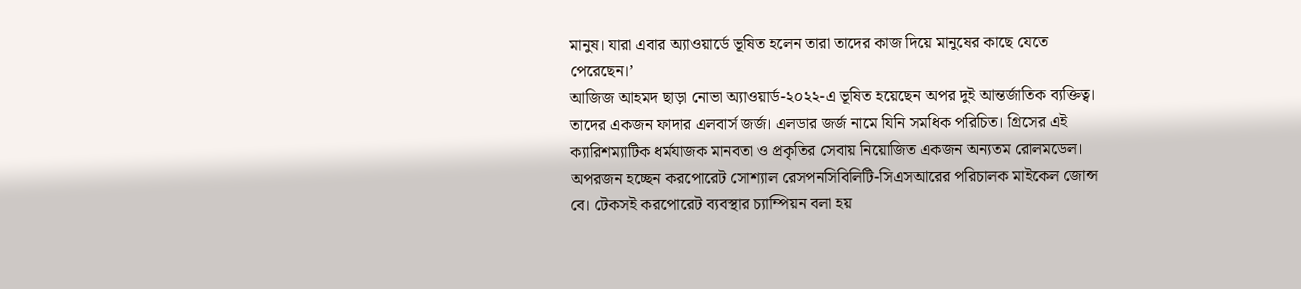মানুষ। যারা এবার অ্যাওয়ার্ডে ভূষিত হলেন তারা তাদের কাজ দিয়ে মানুষের কাছে যেতে পেরেছেন।’
আজিজ আহমদ ছাড়া নোভা অ্যাওয়ার্ড-২০২২-এ ভূষিত হয়েছেন অপর দুই আন্তর্জাতিক ব্যক্তিত্ব। তাদের একজন ফাদার এলবার্স জর্জ। এলডার জর্জ নামে যিনি সমধিক পরিচিত। গ্রিসের এই ক্যারিশম্যাটিক ধর্মযাজক মানবতা ও প্রকৃতির সেবায় নিয়োজিত একজন অন্যতম রোলমডেল। অপরজন হচ্ছেন করপোরেট সোশ্যাল রেসপনসিবিলিটি-সিএসআরের পরিচালক মাইকেল জোন্স বে। টেকসই করপোরেট ব্যবস্থার চ্যাম্পিয়ন বলা হয়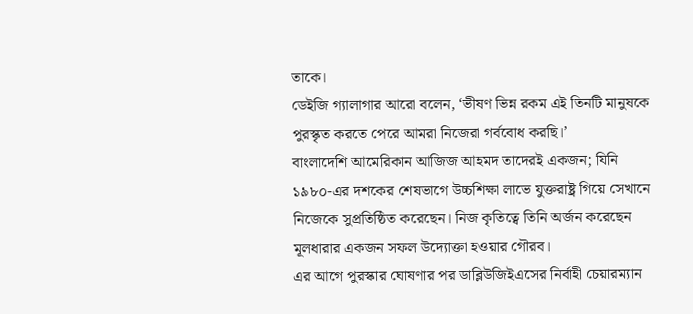তাকে।
ডেইজি গ্যালাগার আরো বলেন, ‘ভীষণ ভিন্ন রকম এই তিনটি মানুষকে পুরস্কৃত করতে পেরে আমরা নিজেরা গর্ববোধ করছি।’
বাংলাদেশি আমেরিকান আজিজ আহমদ তাদেরই একজন; যিনি ১৯৮০-এর দশকের শেষভাগে উচ্চশিক্ষা লাভে যুক্তরাষ্ট্র গিয়ে সেখানে নিজেকে সুপ্রতিষ্ঠিত করেছেন। নিজ কৃতিত্বে তিনি অর্জন করেছেন মূলধারার একজন সফল উদ্যোক্তা হওয়ার গৌরব।
এর আগে পুরস্কার ঘোষণার পর ডাব্লিউজিইএসের নির্বাহী চেয়ারম্যান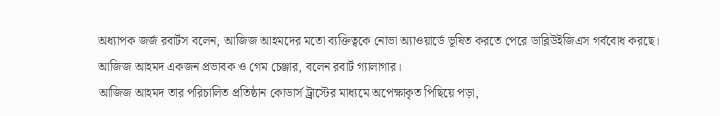অধ্যাপক জর্জ রবার্টস বলেন, আজিজ আহমদের মতো ব্যক্তিত্বকে নোভা অ্যাওয়ার্ডে ভূষিত করতে পেরে ডাব্লিউইজিএস গর্ববোধ করছে।
আজিজ আহমদ একজন প্রভাবক ও গেম চেঞ্জার, বলেন রবার্ট গ্যালাগার।
আজিজ আহমদ তার পরিচালিত প্রতিষ্ঠান কোডার্স ট্র্রাস্টের মাধ্যমে অপেক্ষাকৃত পিছিয়ে পড়া,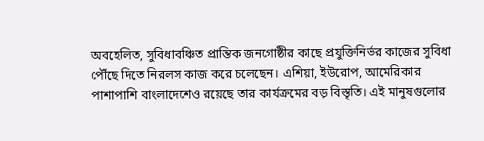অবহেলিত, সুবিধাবঞ্চিত প্রান্তিক জনগোষ্ঠীর কাছে প্রযুক্তিনির্ভর কাজের সুবিধা পৌঁছে দিতে নিরলস কাজ করে চলেছেন। এশিয়া, ইউরোপ, আমেরিকার পাশাপাশি বাংলাদেশেও রয়েছে তার কার্যক্রমের বড় বিস্তৃতি। এই মানুষগুলোর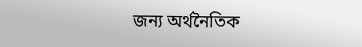জন্য অর্থনৈতিক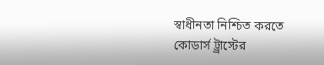স্বাধীনতা নিশ্চিত করতে কোডার্স ট্র্রাস্টের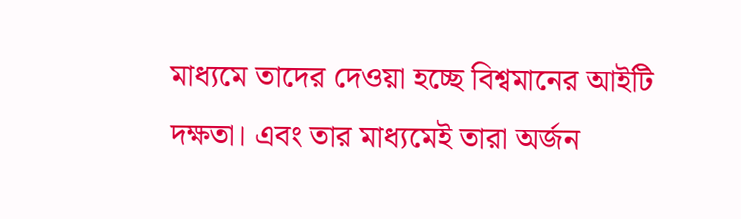মাধ্যমে তাদের দেওয়া হচ্ছে বিশ্বমানের আইটি দক্ষতা। এবং তার মাধ্যমেই তারা অর্জন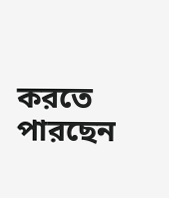করতে পারছেন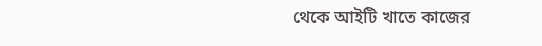থেকে আইটি খাতে কাজের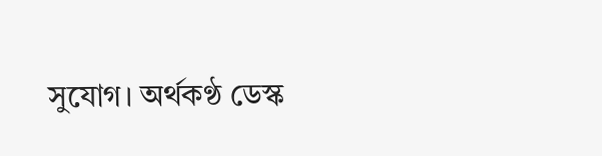সুযোগ। অর্থকণ্ঠ ডেস্ক